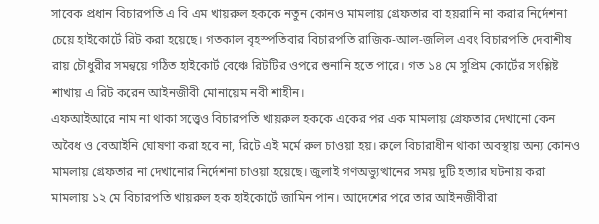সাবেক প্রধান বিচারপতি এ বি এম খায়রুল হককে নতুন কোনও মামলায় গ্রেফতার বা হয়রানি না করার নির্দেশনা চেয়ে হাইকোর্টে রিট করা হয়েছে। গতকাল বৃহস্পতিবার বিচারপতি রাজিক-আল-জলিল এবং বিচারপতি দেবাশীষ রায় চৌধুরীর সমন্বয়ে গঠিত হাইকোর্ট বেঞ্চে রিটটির ওপরে শুনানি হতে পারে। গত ১৪ মে সুপ্রিম কোর্টের সংশ্লিষ্ট শাখায় এ রিট করেন আইনজীবী মোনায়েম নবী শাহীন।
এফআইআরে নাম না থাকা সত্ত্বেও বিচারপতি খায়রুল হককে একের পর এক মামলায় গ্রেফতার দেখানো কেন অবৈধ ও বেআইনি ঘোষণা করা হবে না, রিটে এই মর্মে রুল চাওয়া হয়। রুলে বিচারাধীন থাকা অবস্থায় অন্য কোনও মামলায় গ্রেফতার না দেখানোর নির্দেশনা চাওয়া হয়েছে। জুলাই গণঅভ্যুত্থানের সময় দুটি হত্যার ঘটনায় করা মামলায় ১২ মে বিচারপতি খায়রুল হক হাইকোর্টে জামিন পান। আদেশের পরে তার আইনজীবীরা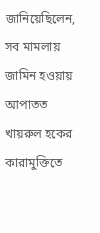জানিয়েছিলেন, সব মামলায় জামিন হওয়ায় আপাতত খায়রুল হকের কারামুক্তিতে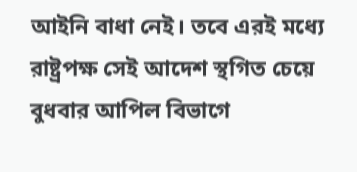আইনি বাধা নেই। তবে এরই মধ্যে রাষ্ট্রপক্ষ সেই আদেশ স্থগিত চেয়ে বুধবার আপিল বিভাগে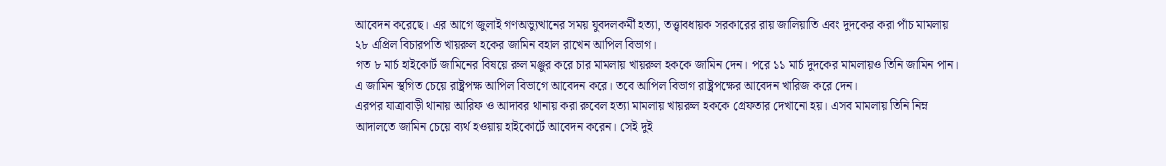আবেদন করেছে। এর আগে জুলাই গণঅভ্যুত্থানের সময় যুবদলকর্মী হত্যা, তত্ত্বাবধায়ক সরকারের রায় জালিয়াতি এবং দুদকের করা পাঁচ মামলায় ২৮ এপ্রিল বিচারপতি খায়রুল হকের জামিন বহাল রাখেন আপিল বিভাগ।
গত ৮ মার্চ হাইকোর্ট জামিনের বিষয়ে রুল মঞ্জুর করে চার মামলায় খায়রুল হককে জামিন দেন। পরে ১১ মার্চ দুদকের মামলায়ও তিনি জামিন পান। এ জামিন স্থগিত চেয়ে রাষ্ট্রপক্ষ আপিল বিভাগে আবেদন করে। তবে আপিল বিভাগ রাষ্ট্রপক্ষের আবেদন খারিজ করে দেন।
এরপর যাত্রাবাড়ী থানায় আরিফ ও আদাবর থানায় করা রুবেল হত্যা মামলায় খায়রুল হককে গ্রেফতার দেখানো হয়। এসব মামলায় তিনি নিম্ন আদালতে জামিন চেয়ে ব্যর্থ হওয়ায় হাইকোর্টে আবেদন করেন। সেই দুই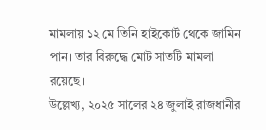মামলায় ১২ মে তিনি হাইকোর্ট থেকে জামিন পান। তার বিরুদ্ধে মোট সাতটি মামলা রয়েছে।
উল্লেখ্য, ২০২৫ সালের ২৪ জুলাই রাজধানীর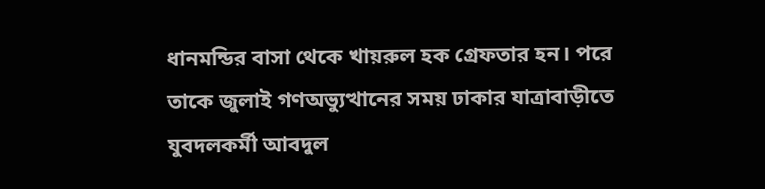ধানমন্ডির বাসা থেকে খায়রুল হক গ্রেফতার হন। পরে তাকে জুলাই গণঅভ্যুত্থানের সময় ঢাকার যাত্রাবাড়ীতে যুবদলকর্মী আবদুল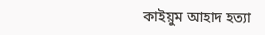কাইয়ুম আহাদ হত্যা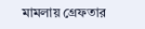মামলায় গ্রেফতার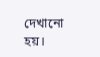দেখানো হয়।